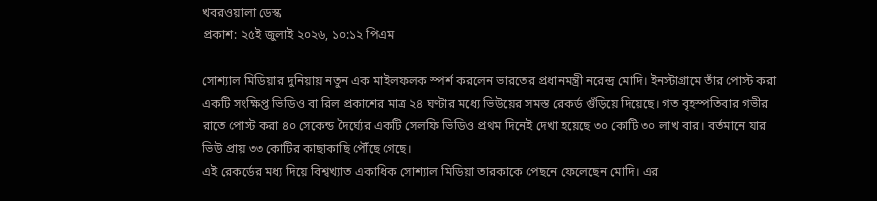খবরওয়ালা ডেস্ক
প্রকাশ: ২৫ই জুলাই ২০২৬, ১০:১২ পিএম

সোশ্যাল মিডিয়ার দুনিয়ায় নতুন এক মাইলফলক স্পর্শ করলেন ভারতের প্রধানমন্ত্রী নরেন্দ্র মোদি। ইনস্টাগ্রামে তাঁর পোস্ট করা একটি সংক্ষিপ্ত ভিডিও বা রিল প্রকাশের মাত্র ২৪ ঘণ্টার মধ্যে ভিউয়ের সমস্ত রেকর্ড গুঁড়িয়ে দিয়েছে। গত বৃহস্পতিবার গভীর রাতে পোস্ট করা ৪০ সেকেন্ড দৈর্ঘ্যের একটি সেলফি ভিডিও প্রথম দিনেই দেখা হয়েছে ৩০ কোটি ৩০ লাখ বার। বর্তমানে যার ভিউ প্রায় ৩৩ কোটির কাছাকাছি পৌঁছে গেছে।
এই রেকর্ডের মধ্য দিয়ে বিশ্বখ্যাত একাধিক সোশ্যাল মিডিয়া তারকাকে পেছনে ফেলেছেন মোদি। এর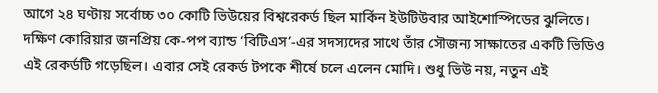আগে ২৪ ঘণ্টায় সর্বোচ্চ ৩০ কোটি ভিউয়ের বিশ্বরেকর্ড ছিল মার্কিন ইউটিউবার আইশোস্পিডের ঝুলিতে। দক্ষিণ কোরিয়ার জনপ্রিয় কে-পপ ব্যান্ড ‘বিটিএস’-এর সদস্যদের সাথে তাঁর সৌজন্য সাক্ষাতের একটি ভিডিও এই রেকর্ডটি গড়েছিল। এবার সেই রেকর্ড টপকে শীর্ষে চলে এলেন মোদি। শুধু ভিউ নয়, নতুন এই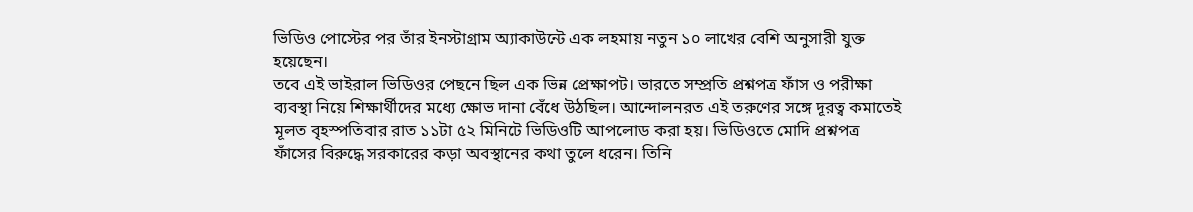ভিডিও পোস্টের পর তাঁর ইনস্টাগ্রাম অ্যাকাউন্টে এক লহমায় নতুন ১০ লাখের বেশি অনুসারী যুক্ত হয়েছেন।
তবে এই ভাইরাল ভিডিওর পেছনে ছিল এক ভিন্ন প্রেক্ষাপট। ভারতে সম্প্রতি প্রশ্নপত্র ফাঁস ও পরীক্ষা ব্যবস্থা নিয়ে শিক্ষার্থীদের মধ্যে ক্ষোভ দানা বেঁধে উঠছিল। আন্দোলনরত এই তরুণের সঙ্গে দূরত্ব কমাতেই মূলত বৃহস্পতিবার রাত ১১টা ৫২ মিনিটে ভিডিওটি আপলোড করা হয়। ভিডিওতে মোদি প্রশ্নপত্র ফাঁসের বিরুদ্ধে সরকারের কড়া অবস্থানের কথা তুলে ধরেন। তিনি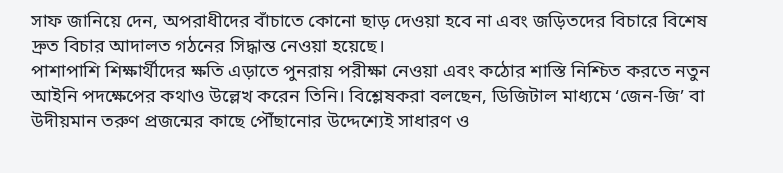সাফ জানিয়ে দেন, অপরাধীদের বাঁচাতে কোনো ছাড় দেওয়া হবে না এবং জড়িতদের বিচারে বিশেষ দ্রুত বিচার আদালত গঠনের সিদ্ধান্ত নেওয়া হয়েছে।
পাশাপাশি শিক্ষার্থীদের ক্ষতি এড়াতে পুনরায় পরীক্ষা নেওয়া এবং কঠোর শাস্তি নিশ্চিত করতে নতুন আইনি পদক্ষেপের কথাও উল্লেখ করেন তিনি। বিশ্লেষকরা বলছেন, ডিজিটাল মাধ্যমে ‘জেন-জি’ বা উদীয়মান তরুণ প্রজন্মের কাছে পৌঁছানোর উদ্দেশ্যেই সাধারণ ও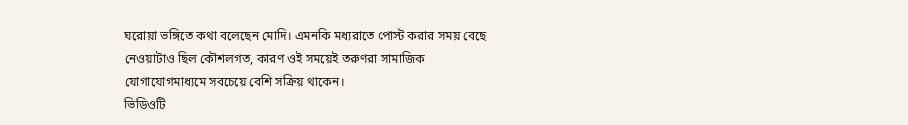ঘরোয়া ভঙ্গিতে কথা বলেছেন মোদি। এমনকি মধ্যরাতে পোস্ট করার সময় বেছে নেওয়াটাও ছিল কৌশলগত, কারণ ওই সময়েই তরুণরা সামাজিক যোগাযোগমাধ্যমে সবচেয়ে বেশি সক্রিয় থাকেন।
ভিডিওটি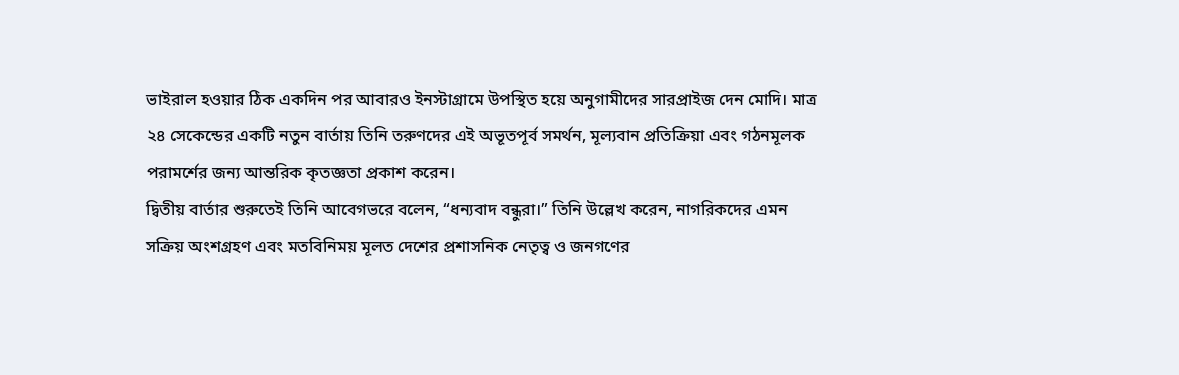ভাইরাল হওয়ার ঠিক একদিন পর আবারও ইনস্টাগ্রামে উপস্থিত হয়ে অনুগামীদের সারপ্রাইজ দেন মোদি। মাত্র ২৪ সেকেন্ডের একটি নতুন বার্তায় তিনি তরুণদের এই অভূতপূর্ব সমর্থন, মূল্যবান প্রতিক্রিয়া এবং গঠনমূলক পরামর্শের জন্য আন্তরিক কৃতজ্ঞতা প্রকাশ করেন।
দ্বিতীয় বার্তার শুরুতেই তিনি আবেগভরে বলেন, “ধন্যবাদ বন্ধুরা।” তিনি উল্লেখ করেন, নাগরিকদের এমন সক্রিয় অংশগ্রহণ এবং মতবিনিময় মূলত দেশের প্রশাসনিক নেতৃত্ব ও জনগণের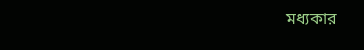মধ্যকার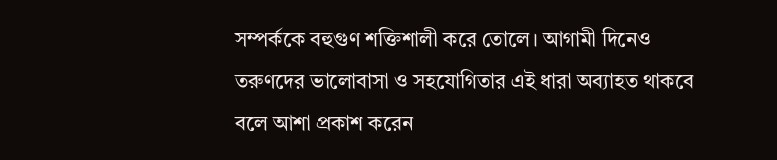সম্পর্ককে বহুগুণ শক্তিশালী করে তোলে। আগামী দিনেও তরুণদের ভালোবাসা ও সহযোগিতার এই ধারা অব্যাহত থাকবে বলে আশা প্রকাশ করেন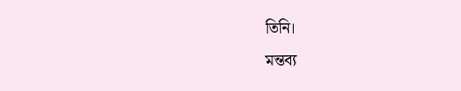তিনি।
মন্তব্য